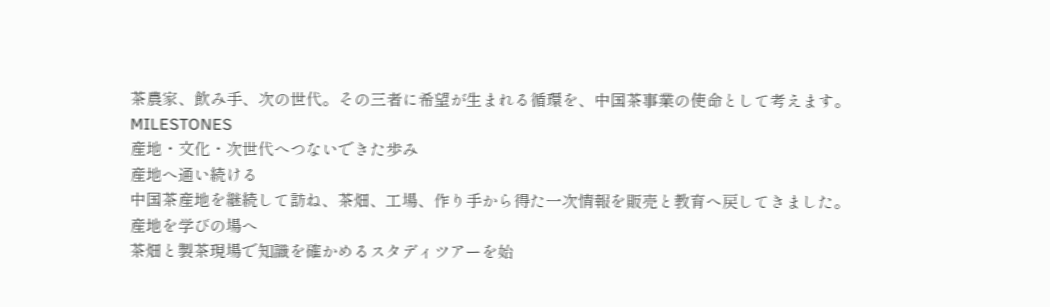茶農家、飲み手、次の世代。その三者に希望が生まれる循環を、中国茶事業の使命として考えます。
MILESTONES
産地・文化・次世代へつないできた歩み
産地へ通い続ける
中国茶産地を継続して訪ね、茶畑、工場、作り手から得た一次情報を販売と教育へ戻してきました。
産地を学びの場へ
茶畑と製茶現場で知識を確かめるスタディツアーを始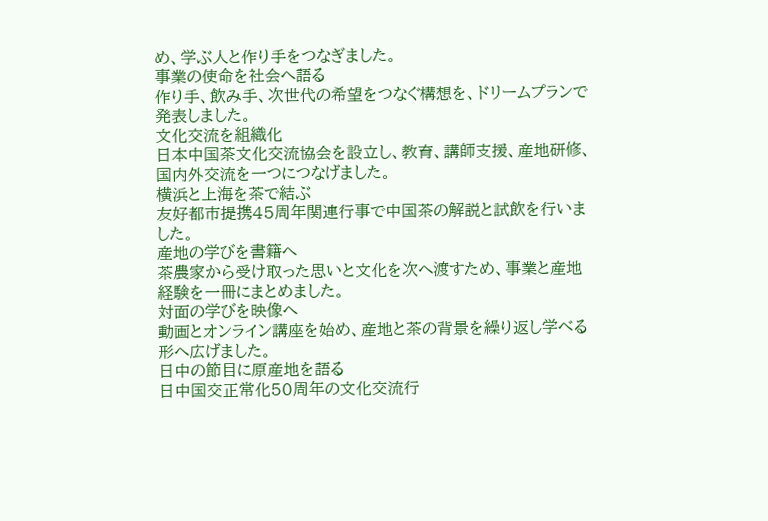め、学ぶ人と作り手をつなぎました。
事業の使命を社会へ語る
作り手、飲み手、次世代の希望をつなぐ構想を、ドリームプランで発表しました。
文化交流を組織化
日本中国茶文化交流協会を設立し、教育、講師支援、産地研修、国内外交流を一つにつなげました。
横浜と上海を茶で結ぶ
友好都市提携45周年関連行事で中国茶の解説と試飲を行いました。
産地の学びを書籍へ
茶農家から受け取った思いと文化を次へ渡すため、事業と産地経験を一冊にまとめました。
対面の学びを映像へ
動画とオンライン講座を始め、産地と茶の背景を繰り返し学べる形へ広げました。
日中の節目に原産地を語る
日中国交正常化50周年の文化交流行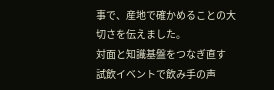事で、産地で確かめることの大切さを伝えました。
対面と知識基盤をつなぎ直す
試飲イベントで飲み手の声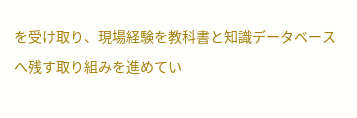を受け取り、現場経験を教科書と知識データベースへ残す取り組みを進めてい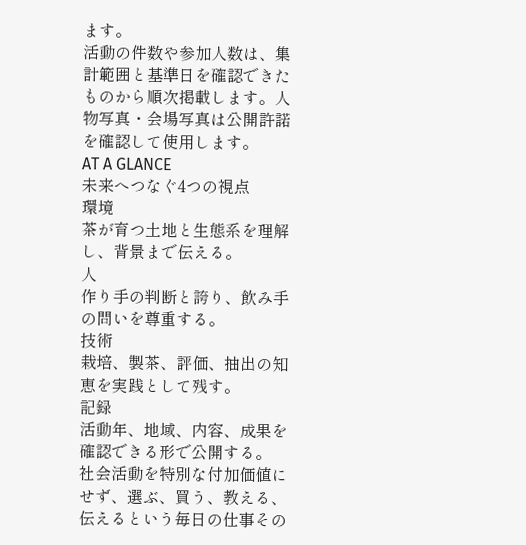ます。
活動の件数や参加人数は、集計範囲と基準日を確認できたものから順次掲載します。人物写真・会場写真は公開許諾を確認して使用します。
AT A GLANCE
未来へつなぐ4つの視点
環境
茶が育つ土地と生態系を理解し、背景まで伝える。
人
作り手の判断と誇り、飲み手の問いを尊重する。
技術
栽培、製茶、評価、抽出の知恵を実践として残す。
記録
活動年、地域、内容、成果を確認できる形で公開する。
社会活動を特別な付加価値にせず、選ぶ、買う、教える、伝えるという毎日の仕事その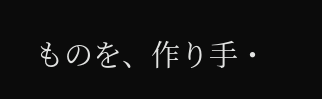ものを、作り手・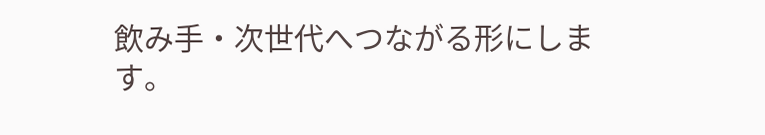飲み手・次世代へつながる形にします。